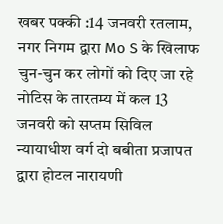खबर पक्की :14 जनवरी रतलाम, नगर निगम द्वारा Mo S के खिलाफ चुन-चुन कर लोगों को दिए जा रहे नोटिस के तारतम्य में कल 13 जनवरी को सप्तम सिविल न्यायाधीश वर्ग दो बबीता प्रजापत द्वारा होटल नारायणी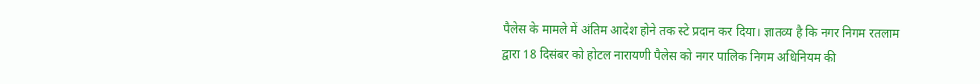पैलेस के मामले में अंतिम आदेश होने तक स्टे प्रदान कर दिया। ज्ञातव्य है कि नगर निगम रतलाम द्वारा 18 दिसंबर को होटल नारायणी पैलेस को नगर पालिक निगम अधिनियम की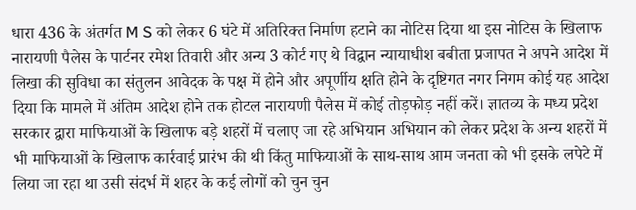धारा 436 के अंतर्गत M S को लेकर 6 घंटे में अतिरिक्त निर्माण हटाने का नोटिस दिया था इस नोटिस के खिलाफ नारायणी पैलेस के पार्टनर रमेश तिवारी और अन्य 3 कोर्ट गए थे विद्वान न्यायाधीश बबीता प्रजापत ने अपने आदेश में लिखा की सुविधा का संतुलन आवेदक के पक्ष में होने और अपूर्णीय क्षति होने के दृष्टिगत नगर निगम कोई यह आदेश दिया कि मामले में अंतिम आदेश होने तक होटल नारायणी पैलेस में कोई तोड़फोड़ नहीं करें। ज्ञातव्य के मध्य प्रदेश सरकार द्वारा माफियाओं के खिलाफ बड़े शहरों में चलाए जा रहे अभियान अभियान को लेकर प्रदेश के अन्य शहरों में भी माफियाओं के खिलाफ कार्रवाई प्रारंभ की थी किंतु माफियाओं के साथ-साथ आम जनता को भी इसके लपेटे में लिया जा रहा था उसी संदर्भ में शहर के कई लोगों को चुन चुन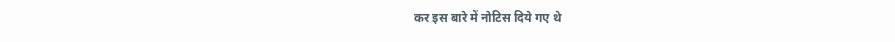कर इस बारे में नोटिस दिये गए थे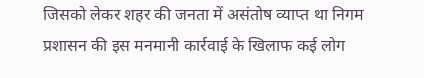जिसको लेकर शहर की जनता में असंतोष व्याप्त था निगम प्रशासन की इस मनमानी कार्रवाई के खिलाफ कई लोग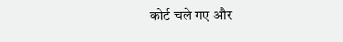कोर्ट चले गए और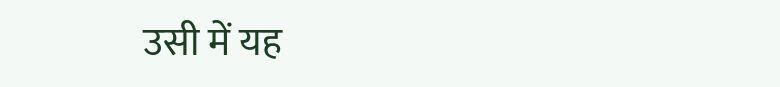उसी में यह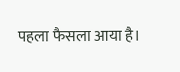पहला फैसला आया है।